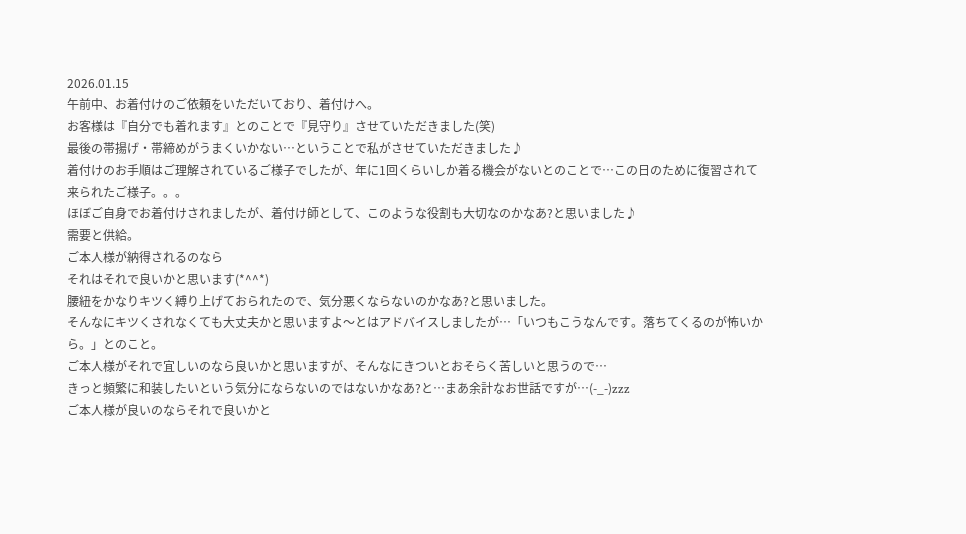2026.01.15
午前中、お着付けのご依頼をいただいており、着付けへ。
お客様は『自分でも着れます』とのことで『見守り』させていただきました(笑)
最後の帯揚げ・帯締めがうまくいかない…ということで私がさせていただきました♪
着付けのお手順はご理解されているご様子でしたが、年に1回くらいしか着る機会がないとのことで…この日のために復習されて来られたご様子。。。
ほぼご自身でお着付けされましたが、着付け師として、このような役割も大切なのかなあ?と思いました♪
需要と供給。
ご本人様が納得されるのなら
それはそれで良いかと思います(*^^*)
腰紐をかなりキツく縛り上げておられたので、気分悪くならないのかなあ?と思いました。
そんなにキツくされなくても大丈夫かと思いますよ〜とはアドバイスしましたが…「いつもこうなんです。落ちてくるのが怖いから。」とのこと。
ご本人様がそれで宜しいのなら良いかと思いますが、そんなにきついとおそらく苦しいと思うので…
きっと頻繁に和装したいという気分にならないのではないかなあ?と…まあ余計なお世話ですが…(-_-)zzz
ご本人様が良いのならそれで良いかと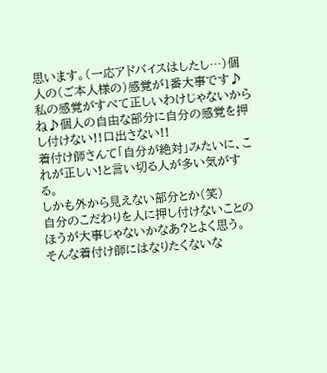思います。(一応アドバイスはしたし…)個人の(ご本人様の)感覚が1番大事です♪
私の感覚がすべて正しいわけじゃないからね♪個人の自由な部分に自分の感覚を押し付けない!!口出さない!!
着付け師さんて「自分が絶対」みたいに、これが正しい!と言い切る人が多い気がする。
しかも外から見えない部分とか(笑)
自分のこだわりを人に押し付けないことのほうが大事じゃないかなあ?とよく思う。
そんな着付け師にはなりたくないな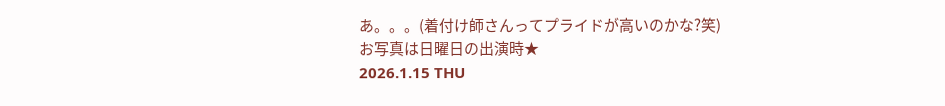あ。。。(着付け師さんってプライドが高いのかな?笑)
お写真は日曜日の出演時★
2026.1.15 THU